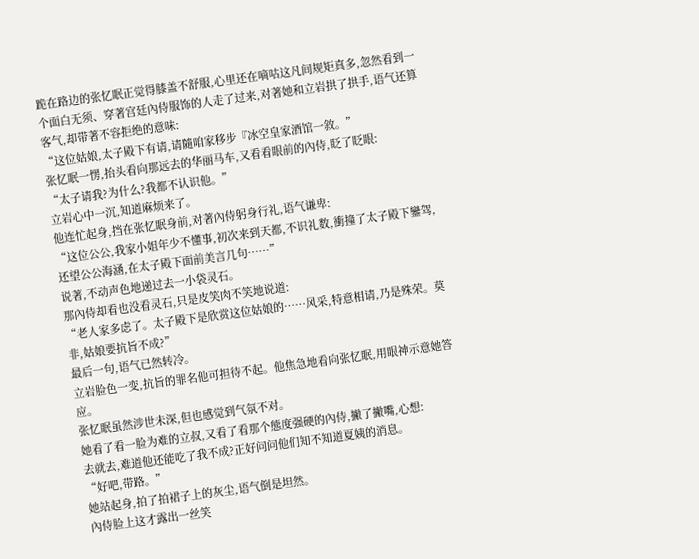跪在路边的张忆眠正觉得膝盖不舒服,心里还在嘀咕这凡间规矩真多,忽然看到一个面白无须、穿著宫廷內侍服饰的人走了过来,对著她和立岩拱了拱手,语气还算客气,却带著不容拒绝的意味:
“这位姑娘,太子殿下有请,请隨咱家移步『冰空皇家酒馆一敘。”
张忆眠一愣,抬头看向那远去的华丽马车,又看看眼前的內侍,眨了眨眼:
“太子请我?为什么?我都不认识他。”
立岩心中一沉,知道麻烦来了。
他连忙起身,挡在张忆眠身前,对著內侍躬身行礼,语气谦卑:
“这位公公,我家小姐年少不懂事,初次来到天都,不识礼数,衝撞了太子殿下鑾驾,还望公公海涵,在太子殿下面前美言几句……”
说著,不动声色地递过去一小袋灵石。
那內侍却看也没看灵石,只是皮笑肉不笑地说道:
“老人家多虑了。太子殿下是欣赏这位姑娘的……风采,特意相请,乃是殊荣。莫非,姑娘要抗旨不成?”
最后一句,语气已然转冷。
立岩脸色一变,抗旨的罪名他可担待不起。他焦急地看向张忆眠,用眼神示意她答应。
张忆眠虽然涉世未深,但也感觉到气氛不对。
她看了看一脸为难的立叔,又看了看那个態度强硬的內侍,撇了撇嘴,心想:
去就去,难道他还能吃了我不成?正好问问他们知不知道夏姨的消息。
“好吧,带路。”
她站起身,拍了拍裙子上的灰尘,语气倒是坦然。
內侍脸上这才露出一丝笑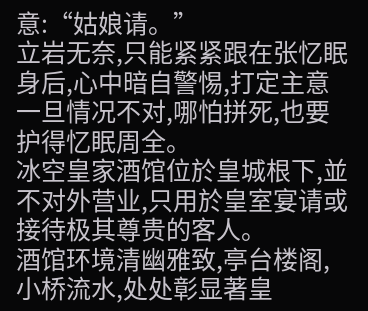意:“姑娘请。”
立岩无奈,只能紧紧跟在张忆眠身后,心中暗自警惕,打定主意一旦情况不对,哪怕拼死,也要护得忆眠周全。
冰空皇家酒馆位於皇城根下,並不对外营业,只用於皇室宴请或接待极其尊贵的客人。
酒馆环境清幽雅致,亭台楼阁,小桥流水,处处彰显著皇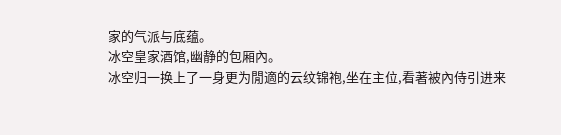家的气派与底蕴。
冰空皇家酒馆,幽静的包厢內。
冰空归一换上了一身更为閒適的云纹锦袍,坐在主位,看著被內侍引进来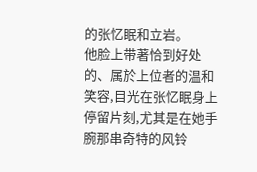的张忆眠和立岩。
他脸上带著恰到好处的、属於上位者的温和笑容,目光在张忆眠身上停留片刻,尤其是在她手腕那串奇特的风铃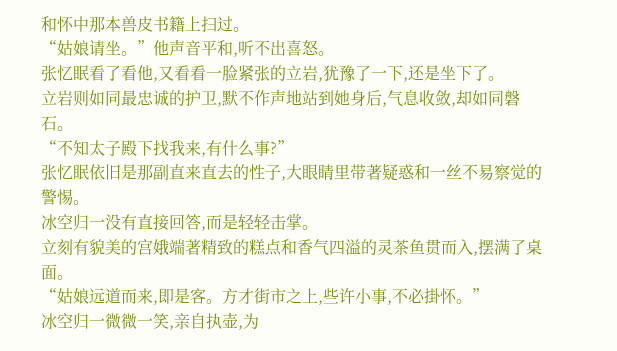和怀中那本兽皮书籍上扫过。
“姑娘请坐。”他声音平和,听不出喜怒。
张忆眠看了看他,又看看一脸紧张的立岩,犹豫了一下,还是坐下了。
立岩则如同最忠诚的护卫,默不作声地站到她身后,气息收敛,却如同磐石。
“不知太子殿下找我来,有什么事?”
张忆眠依旧是那副直来直去的性子,大眼睛里带著疑惑和一丝不易察觉的警惕。
冰空归一没有直接回答,而是轻轻击掌。
立刻有貌美的宫娥端著精致的糕点和香气四溢的灵茶鱼贯而入,摆满了桌面。
“姑娘远道而来,即是客。方才街市之上,些许小事,不必掛怀。”
冰空归一微微一笑,亲自执壶,为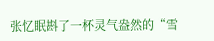张忆眠斟了一杯灵气盎然的“雪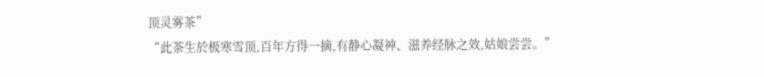顶灵雾茶”
“此茶生於极寒雪顶,百年方得一摘,有静心凝神、滋养经脉之效,姑娘尝尝。”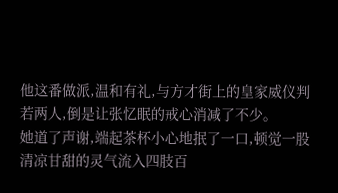他这番做派,温和有礼,与方才街上的皇家威仪判若两人,倒是让张忆眠的戒心消减了不少。
她道了声谢,端起茶杯小心地抿了一口,顿觉一股清凉甘甜的灵气流入四肢百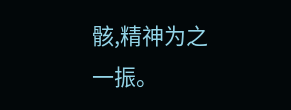骸,精神为之一振。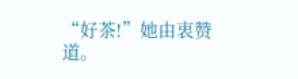“好茶!”她由衷赞道。